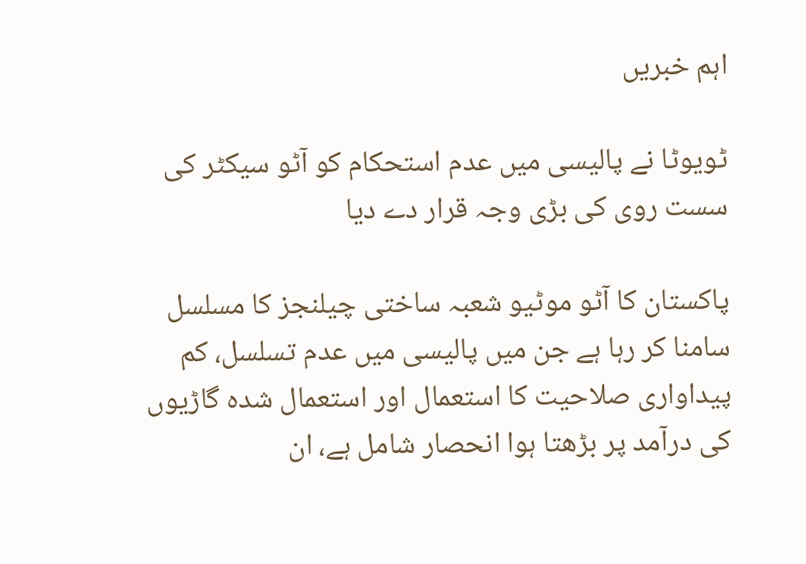اہم خبریں

ٹويوٹا نے پالیسی میں عدم استحکام کو آٹو سیکٹر کی سست روی کی بڑی وجہ قرار دے دیا

پاکستان کا آٹو موٹیو شعبہ ساختی چیلنجز کا مسلسل سامنا کر رہا ہے جن میں پالیسی میں عدم تسلسل، کم پیداواری صلاحیت کا استعمال اور استعمال شدہ گاڑیوں کی درآمد پر بڑھتا ہوا انحصار شامل ہے، ان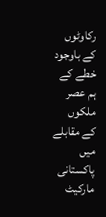رکاوٹوں کے باوجود خطے کے ہم عصر ملکوں کے مقابلے میں پاکستانی مارکیٹ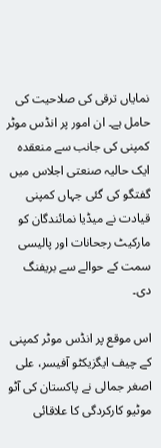نمایاں ترقی کی صلاحیت کی حامل ہے۔ ان امور پر انڈس موٹر کمپنی کی جانب سے منعقدہ ایک حالیہ صنعتی اجلاس میں گفتگو کی گئی جہاں کمپنی قیادت نے میڈیا نمائندگان کو مارکیٹ رجحانات اور پالیسی سمت کے حوالے سے بریفنگ دی۔

اس موقع پر انڈس موٹر کمپنی کے چیف ایگزیکٹو آفیسر، علی اصغر جمالی نے پاکستان کی آٹو موٹیو کارکردگی کا علاقائی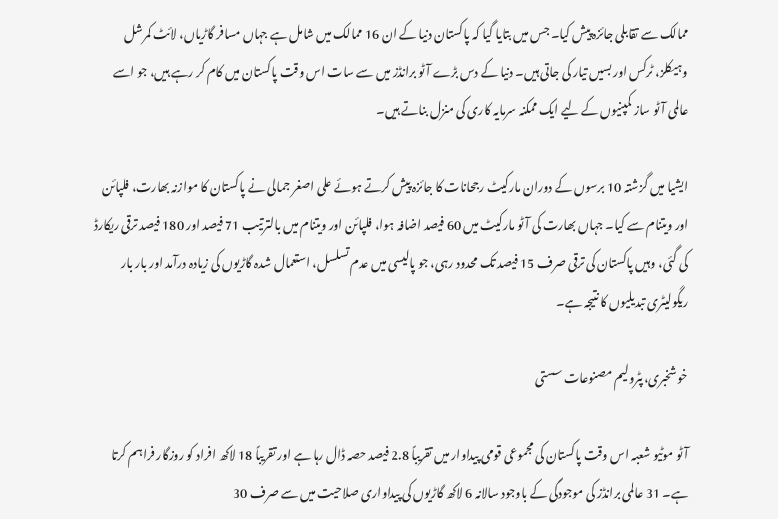ممالک سے تقابلی جائزہ پیش کیا۔ جس میں بتایا گیا کہ پاکستان دنیا کے ان 16 ممالک میں شامل ہے جہاں مسافر گاڑیاں، لائٹ کمرشل وہیکلز، ٹرکس اور بسیں تیار کی جاتی ہیں۔ دنیا کے دس بڑے آٹو برانڈز میں سے سات اس وقت پاکستان میں کام کر رہے ہیں، جو اسے عالمی آٹو ساز کمپنیوں کے لیے ایک ممکنہ سرمایہ کاری کی منزل بناتے ہیں۔

ایشیا میں گزشتہ 10 برسوں کے دوران مارکیٹ رجحانات کا جائزہ پیش کرتے ہوئے علی اصغر جمالی نے پاکستان کا موازنہ بھارت، فلپائن اور ویتنام سے کیا۔ جہاں بھارت کی آٹو مارکیٹ میں 60 فیصد اضافہ ہوا، فلپائن اور ویتنام میں بالترتیب 71 فیصد اور 180 فیصد ترقی ریکارڈ کی گئی، وہیں پاکستان کی ترقی صرف 15 فیصد تک محدود رہی، جو پالیسی میں عدم تسلسل، استعمال شدہ گاڑیوں کی زیادہ درآمد اور بار بار ریگولیٹری تبدیلیوں کا نتیجہ ہے۔

خو شخبری،پٹرولیم مصنوعات سستی

آٹو موٹیو شعبہ اس وقت پاکستان کی مجموعی قومی پیداوار میں تقریباً 2.8 فیصد حصہ ڈال رہا ہے اور تقریباً 18 لاکھ افراد کو روزگار فراہم کرتا ہے۔ 31 عالمی برانڈز کی موجودگی کے باوجود سالانہ 6 لاکھ گاڑیوں کی پیداواری صلاحیت میں سے صرف 30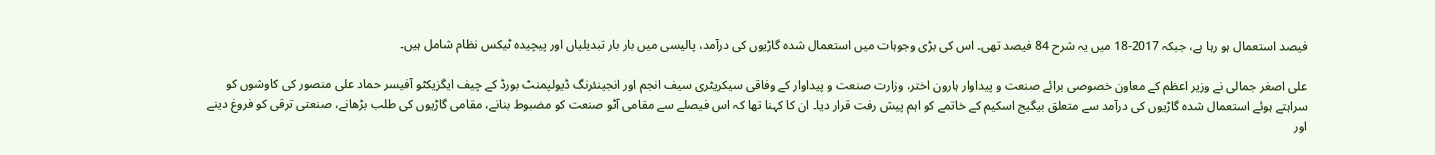فیصد استعمال ہو رہا ہے، جبکہ 2017-18 میں یہ شرح 84 فیصد تھی۔ اس کی بڑی وجوہات میں استعمال شدہ گاڑیوں کی درآمد، پالیسی میں بار بار تبدیلیاں اور پیچیدہ ٹیکس نظام شامل ہیں۔

علی اصغر جمالی نے وزیر اعظم کے معاون خصوصی برائے صنعت و پیداوار ہارون اختر، وزارت صنعت و پیداوار کے وفاقی سیکریٹری سیف انجم اور انجینئرنگ ڈیولپمنٹ بورڈ کے چیف ایگزیکٹو آفیسر حماد علی منصور کی کاوشوں کو سراہتے ہوئے استعمال شدہ گاڑیوں کی درآمد سے متعلق بیگیج اسکیم کے خاتمے کو اہم پیش رفت قرار دیا۔ ان کا کہنا تھا کہ اس فیصلے سے مقامی آٹو صنعت کو مضبوط بنانے، مقامی گاڑیوں کی طلب بڑھانے، صنعتی ترقی کو فروغ دینے اور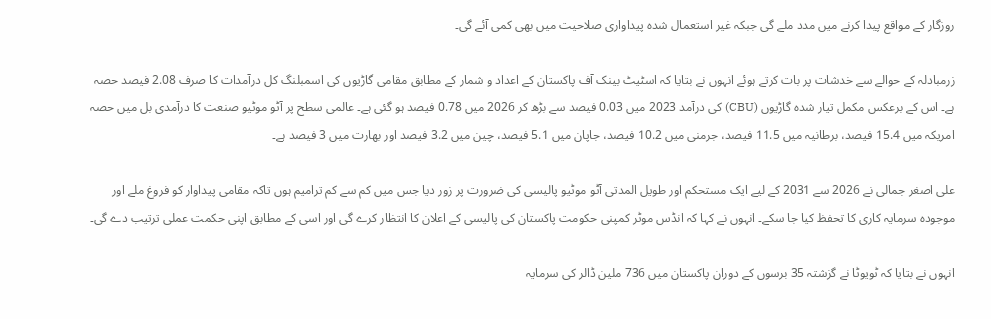روزگار کے مواقع پیدا کرنے میں مدد ملے گی جبکہ غیر استعمال شدہ پیداواری صلاحیت میں بھی کمی آئے گی۔

زرمبادلہ کے حوالے سے خدشات پر بات کرتے ہوئے انہوں نے بتایا کہ اسٹیٹ بینک آف پاکستان کے اعداد و شمار کے مطابق مقامی گاڑیوں کی اسمبلنگ کل درآمدات کا صرف 2.08 فیصد حصہ ہے۔ اس کے برعکس مکمل تیار شدہ گاڑیوں (CBU) کی درآمد 2023 میں 0.03 فیصد سے بڑھ کر 2026 میں 0.78 فیصد ہو گئی ہے۔ عالمی سطح پر آٹو موٹیو صنعت کا درآمدی بل میں حصہ امریکہ میں 15.4 فیصد، برطانیہ میں 11.5 فیصد، جرمنی میں 10.2 فیصد، جاپان میں 5.1 فیصد، چین میں 3.2 فیصد اور بھارت میں 3 فیصد ہے۔

علی اصغر جمالی نے 2026 سے 2031 کے لیے ایک مستحکم اور طویل المدتی آٹو موٹیو پالیسی کی ضرورت پر زور دیا جس میں کم سے کم ترامیم ہوں تاکہ مقامی پیداوار کو فروغ ملے اور موجودہ سرمایہ کاری کا تحفظ کیا جا سکے۔ انہوں نے کہا کہ انڈس موٹر کمپنی حکومت پاکستان کی پالیسی کے اعلان کا انتظار کرے گی اور اسی کے مطابق اپنی حکمت عملی ترتیب دے گی۔

انہوں نے بتایا کہ ٹویوٹا نے گزشتہ 35 برسوں کے دوران پاکستان میں 736 ملین ڈالر کی سرمایہ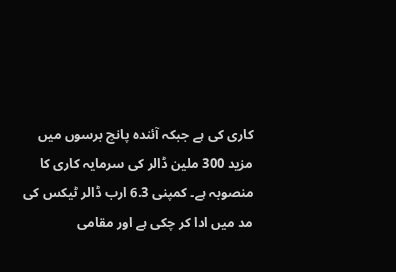کاری کی ہے جبکہ آئندہ پانچ برسوں میں مزید 300 ملین ڈالر کی سرمایہ کاری کا منصوبہ ہے۔ کمپنی 6.3 ارب ڈالر ٹیکس کی مد میں ادا کر چکی ہے اور مقامی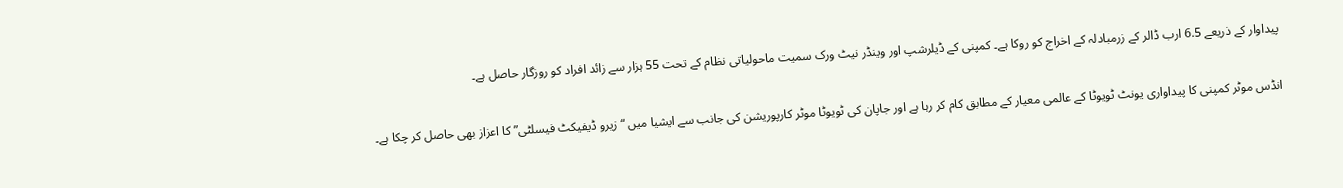پیداوار کے ذریعے 6.5 ارب ڈالر کے زرمبادلہ کے اخراج کو روکا ہے۔ کمپنی کے ڈیلرشپ اور وینڈر نیٹ ورک سمیت ماحولیاتی نظام کے تحت 55 ہزار سے زائد افراد کو روزگار حاصل ہے۔

انڈس موٹر کمپنی کا پیداواری یونٹ ٹویوٹا کے عالمی معیار کے مطابق کام کر رہا ہے اور جاپان کی ٹویوٹا موٹر کارپوریشن کی جانب سے ایشیا میں “زیرو ڈیفیکٹ فیسلٹی” کا اعزاز بھی حاصل کر چکا ہے۔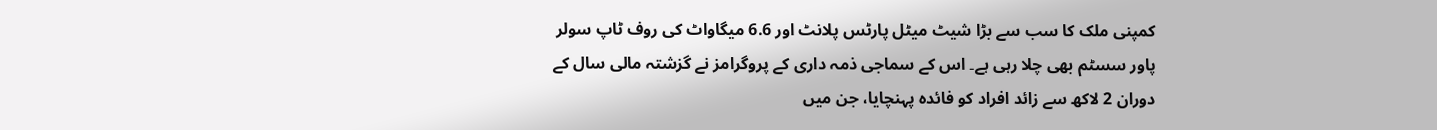کمپنی ملک کا سب سے بڑا شیٹ میٹل پارٹس پلانٹ اور 6.6 میگاواٹ کی روف ٹاپ سولر پاور سسٹم بھی چلا رہی ہے۔ اس کے سماجی ذمہ داری کے پروگرامز نے گزشتہ مالی سال کے دوران 2 لاکھ سے زائد افراد کو فائدہ پہنچایا، جن میں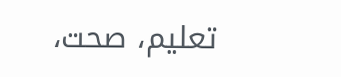تعلیم، صحت،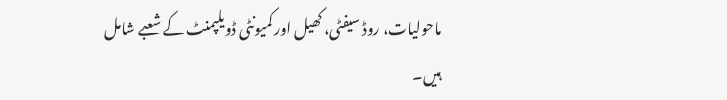ماحولیات، روڈ سیفٹی، کھیل اور کمیونٹی ڈویلپمنٹ کے شعبے شامل ہیں۔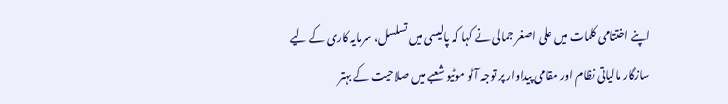اپنے اختتامی کلمات میں علی اصغر جمالی نے کہا کہ پالیسی میں تسلسل، سرمایہ کاری کے لیے سازگار مالیاتی نظام اور مقامی پیداوار پر توجہ آٹو موٹیو شعبے میں صلاحیت کے بہتر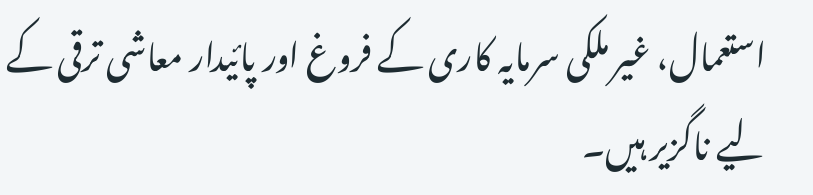استعمال، غیر ملکی سرمایہ کاری کے فروغ اور پائیدار معاشی ترقی کے لیے ناگزیر ہیں۔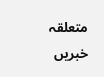متعلقہ خبریں